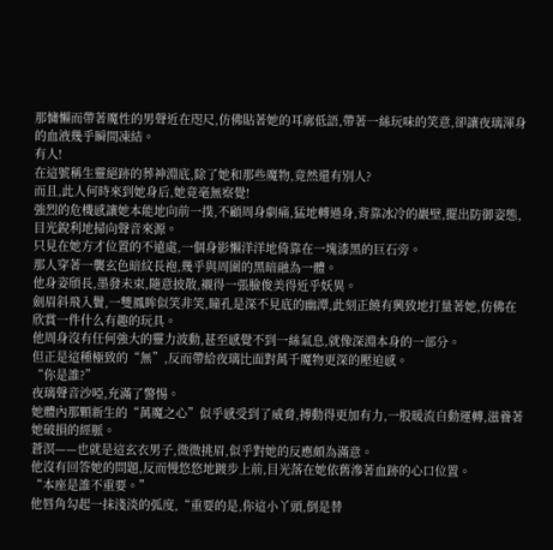那慵懶而帶著魔性的男聲近在咫尺,仿佛貼著她的耳廓低語,帶著一絲玩味的笑意,卻讓夜璃渾身的血液幾乎瞬間凍結。
有人!
在這號稱生靈絕跡的葬神淵底,除了她和那些魔物,竟然還有別人?
而且,此人何時來到她身后,她竟毫無察覺!
強烈的危機感讓她本能地向前一撲,不顧周身劇痛,猛地轉過身,背靠冰冷的巖壁,擺出防御姿態,目光銳利地掃向聲音來源。
只見在她方才位置的不遠處,一個身影懶洋洋地倚靠在一塊漆黑的巨石旁。
那人穿著一襲玄色暗紋長袍,幾乎與周圍的黑暗融為一體。
他身姿頎長,墨發未束,隨意披散,襯得一張臉俊美得近乎妖異。
劍眉斜飛入鬢,一雙鳳眸似笑非笑,瞳孔是深不見底的幽潭,此刻正饒有興致地打量著她,仿佛在欣賞一件什么有趣的玩具。
他周身沒有任何強大的靈力波動,甚至感覺不到一絲氣息,就像深淵本身的一部分。
但正是這種極致的“無”,反而帶給夜璃比面對萬千魔物更深的壓迫感。
“你是誰?”
夜璃聲音沙啞,充滿了警惕。
她體內那顆新生的“萬魔之心”似乎感受到了威脅,搏動得更加有力,一股暖流自動運轉,滋養著她破損的經脈。
蒼溟——也就是這玄衣男子,微微挑眉,似乎對她的反應頗為滿意。
他沒有回答她的問題,反而慢悠悠地踱步上前,目光落在她依舊滲著血跡的心口位置。
“本座是誰不重要。”
他唇角勾起一抹淺淡的弧度,“重要的是,你這小丫頭,倒是替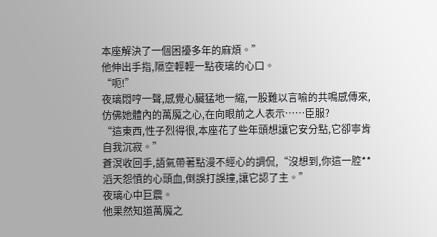本座解決了一個困擾多年的麻煩。”
他伸出手指,隔空輕輕一點夜璃的心口。
“呃!”
夜璃悶哼一聲,感覺心臟猛地一縮,一股難以言喻的共鳴感傳來,仿佛她體內的萬魔之心,在向眼前之人表示……臣服?
“這東西,性子烈得很,本座花了些年頭想讓它安分點,它卻寧肯自我沉寂。”
蒼溟收回手,語氣帶著點漫不經心的調侃,“沒想到,你這一腔**滔天怨憤的心頭血,倒誤打誤撞,讓它認了主。”
夜璃心中巨震。
他果然知道萬魔之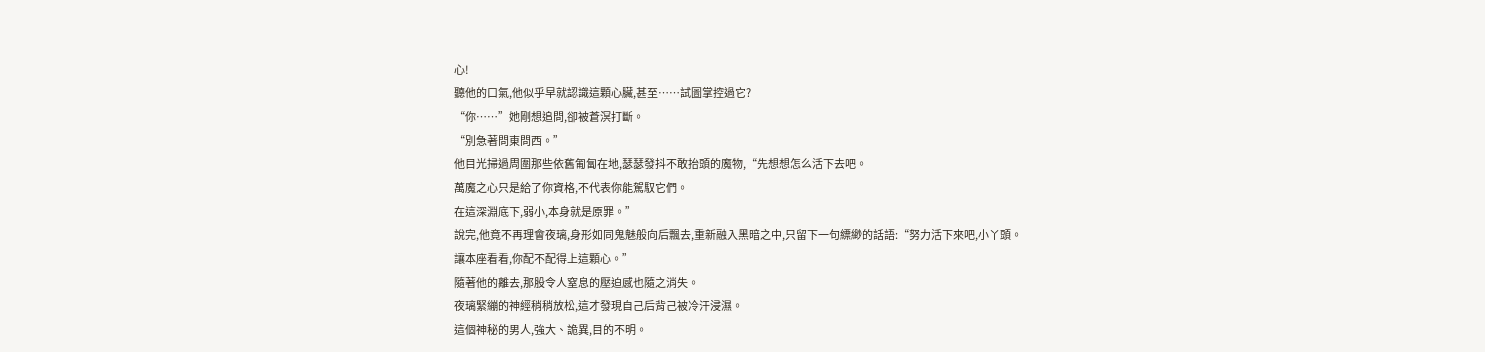心!
聽他的口氣,他似乎早就認識這顆心臟,甚至……試圖掌控過它?
“你……”她剛想追問,卻被蒼溟打斷。
“別急著問東問西。”
他目光掃過周圍那些依舊匍匐在地,瑟瑟發抖不敢抬頭的魔物,“先想想怎么活下去吧。
萬魔之心只是給了你資格,不代表你能駕馭它們。
在這深淵底下,弱小,本身就是原罪。”
說完,他竟不再理會夜璃,身形如同鬼魅般向后飄去,重新融入黑暗之中,只留下一句縹緲的話語:“努力活下來吧,小丫頭。
讓本座看看,你配不配得上這顆心。”
隨著他的離去,那股令人窒息的壓迫感也隨之消失。
夜璃緊繃的神經稍稍放松,這才發現自己后背己被冷汗浸濕。
這個神秘的男人,強大、詭異,目的不明。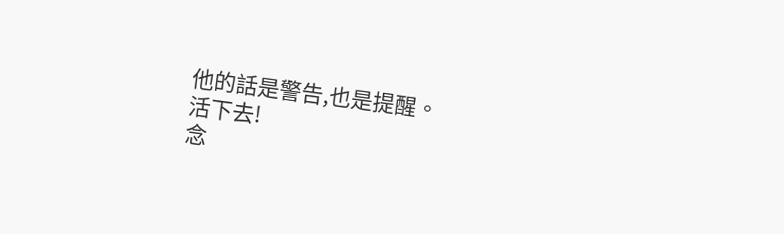他的話是警告,也是提醒。
活下去!
念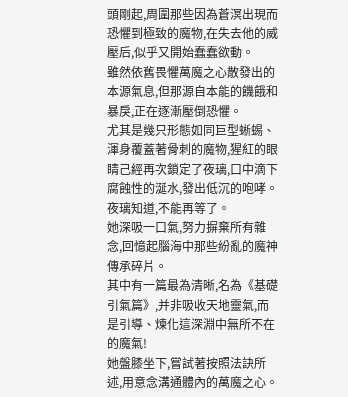頭剛起,周圍那些因為蒼溟出現而恐懼到極致的魔物,在失去他的威壓后,似乎又開始蠢蠢欲動。
雖然依舊畏懼萬魔之心散發出的本源氣息,但那源自本能的饑餓和暴戾,正在逐漸壓倒恐懼。
尤其是幾只形態如同巨型蜥蜴、渾身覆蓋著骨刺的魔物,猩紅的眼睛己經再次鎖定了夜璃,口中滴下腐蝕性的涎水,發出低沉的咆哮。
夜璃知道,不能再等了。
她深吸一口氣,努力摒棄所有雜念,回憶起腦海中那些紛亂的魔神傳承碎片。
其中有一篇最為清晰,名為《基礎引氣篇》,并非吸收天地靈氣,而是引導、煉化這深淵中無所不在的魔氣!
她盤膝坐下,嘗試著按照法訣所述,用意念溝通體內的萬魔之心。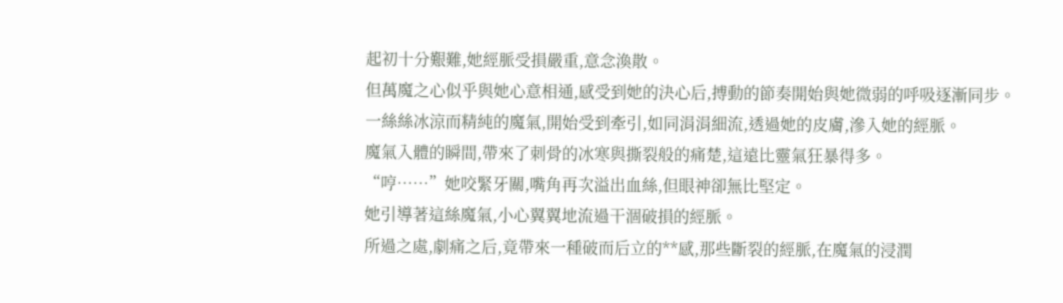起初十分艱難,她經脈受損嚴重,意念渙散。
但萬魔之心似乎與她心意相通,感受到她的決心后,搏動的節奏開始與她微弱的呼吸逐漸同步。
一絲絲冰涼而精純的魔氣,開始受到牽引,如同涓涓細流,透過她的皮膚,滲入她的經脈。
魔氣入體的瞬間,帶來了刺骨的冰寒與撕裂般的痛楚,這遠比靈氣狂暴得多。
“哼……”她咬緊牙關,嘴角再次溢出血絲,但眼神卻無比堅定。
她引導著這絲魔氣,小心翼翼地流過干涸破損的經脈。
所過之處,劇痛之后,竟帶來一種破而后立的**感,那些斷裂的經脈,在魔氣的浸潤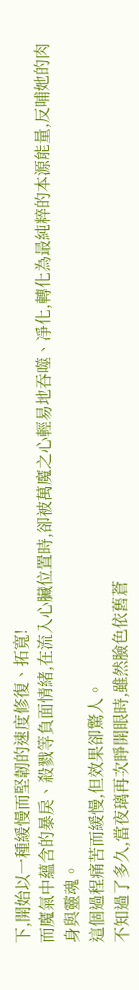下,開始以一種緩慢而堅韌的速度修復、拓寬!
而魔氣中蘊含的暴戾、殺戮等負面情緒,在流入心臟位置時,卻被萬魔之心輕易地吞噬、凈化,轉化為最純粹的本源能量,反哺她的肉身與靈魂。
這個過程痛苦而緩慢,但效果卻驚人。
不知過了多久,當夜璃再次睜開眼時,雖然臉色依舊蒼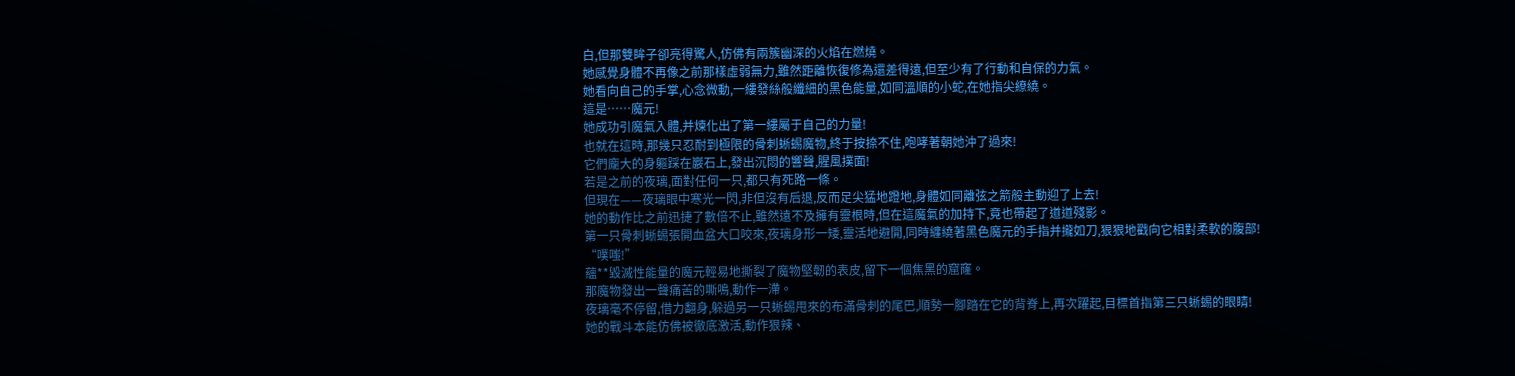白,但那雙眸子卻亮得驚人,仿佛有兩簇幽深的火焰在燃燒。
她感覺身體不再像之前那樣虛弱無力,雖然距離恢復修為還差得遠,但至少有了行動和自保的力氣。
她看向自己的手掌,心念微動,一縷發絲般纖細的黑色能量,如同溫順的小蛇,在她指尖繚繞。
這是……魔元!
她成功引魔氣入體,并煉化出了第一縷屬于自己的力量!
也就在這時,那幾只忍耐到極限的骨刺蜥蜴魔物,終于按捺不住,咆哮著朝她沖了過來!
它們龐大的身軀踩在巖石上,發出沉悶的響聲,腥風撲面!
若是之前的夜璃,面對任何一只,都只有死路一條。
但現在——夜璃眼中寒光一閃,非但沒有后退,反而足尖猛地蹬地,身體如同離弦之箭般主動迎了上去!
她的動作比之前迅捷了數倍不止,雖然遠不及擁有靈根時,但在這魔氣的加持下,竟也帶起了道道殘影。
第一只骨刺蜥蜴張開血盆大口咬來,夜璃身形一矮,靈活地避開,同時纏繞著黑色魔元的手指并攏如刀,狠狠地戳向它相對柔軟的腹部!
“噗嗤!”
蘊**毀滅性能量的魔元輕易地撕裂了魔物堅韌的表皮,留下一個焦黑的窟窿。
那魔物發出一聲痛苦的嘶鳴,動作一滯。
夜璃毫不停留,借力翻身,躲過另一只蜥蜴甩來的布滿骨刺的尾巴,順勢一腳踏在它的背脊上,再次躍起,目標首指第三只蜥蜴的眼睛!
她的戰斗本能仿佛被徹底激活,動作狠辣、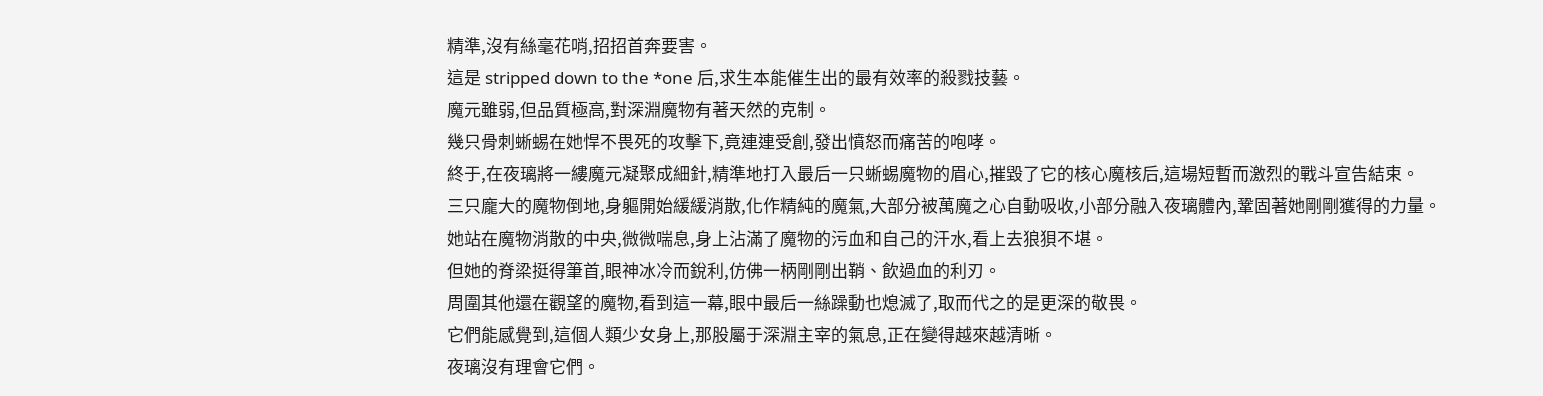精準,沒有絲毫花哨,招招首奔要害。
這是 stripped down to the *one 后,求生本能催生出的最有效率的殺戮技藝。
魔元雖弱,但品質極高,對深淵魔物有著天然的克制。
幾只骨刺蜥蜴在她悍不畏死的攻擊下,竟連連受創,發出憤怒而痛苦的咆哮。
終于,在夜璃將一縷魔元凝聚成細針,精準地打入最后一只蜥蜴魔物的眉心,摧毀了它的核心魔核后,這場短暫而激烈的戰斗宣告結束。
三只龐大的魔物倒地,身軀開始緩緩消散,化作精純的魔氣,大部分被萬魔之心自動吸收,小部分融入夜璃體內,鞏固著她剛剛獲得的力量。
她站在魔物消散的中央,微微喘息,身上沾滿了魔物的污血和自己的汗水,看上去狼狽不堪。
但她的脊梁挺得筆首,眼神冰冷而銳利,仿佛一柄剛剛出鞘、飲過血的利刃。
周圍其他還在觀望的魔物,看到這一幕,眼中最后一絲躁動也熄滅了,取而代之的是更深的敬畏。
它們能感覺到,這個人類少女身上,那股屬于深淵主宰的氣息,正在變得越來越清晰。
夜璃沒有理會它們。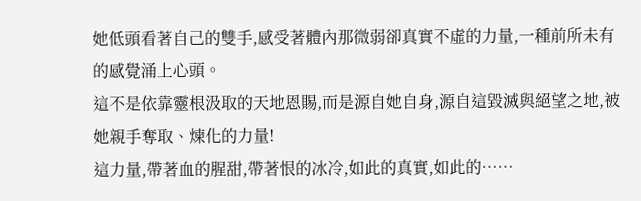她低頭看著自己的雙手,感受著體內那微弱卻真實不虛的力量,一種前所未有的感覺涌上心頭。
這不是依靠靈根汲取的天地恩賜,而是源自她自身,源自這毀滅與絕望之地,被她親手奪取、煉化的力量!
這力量,帶著血的腥甜,帶著恨的冰冷,如此的真實,如此的……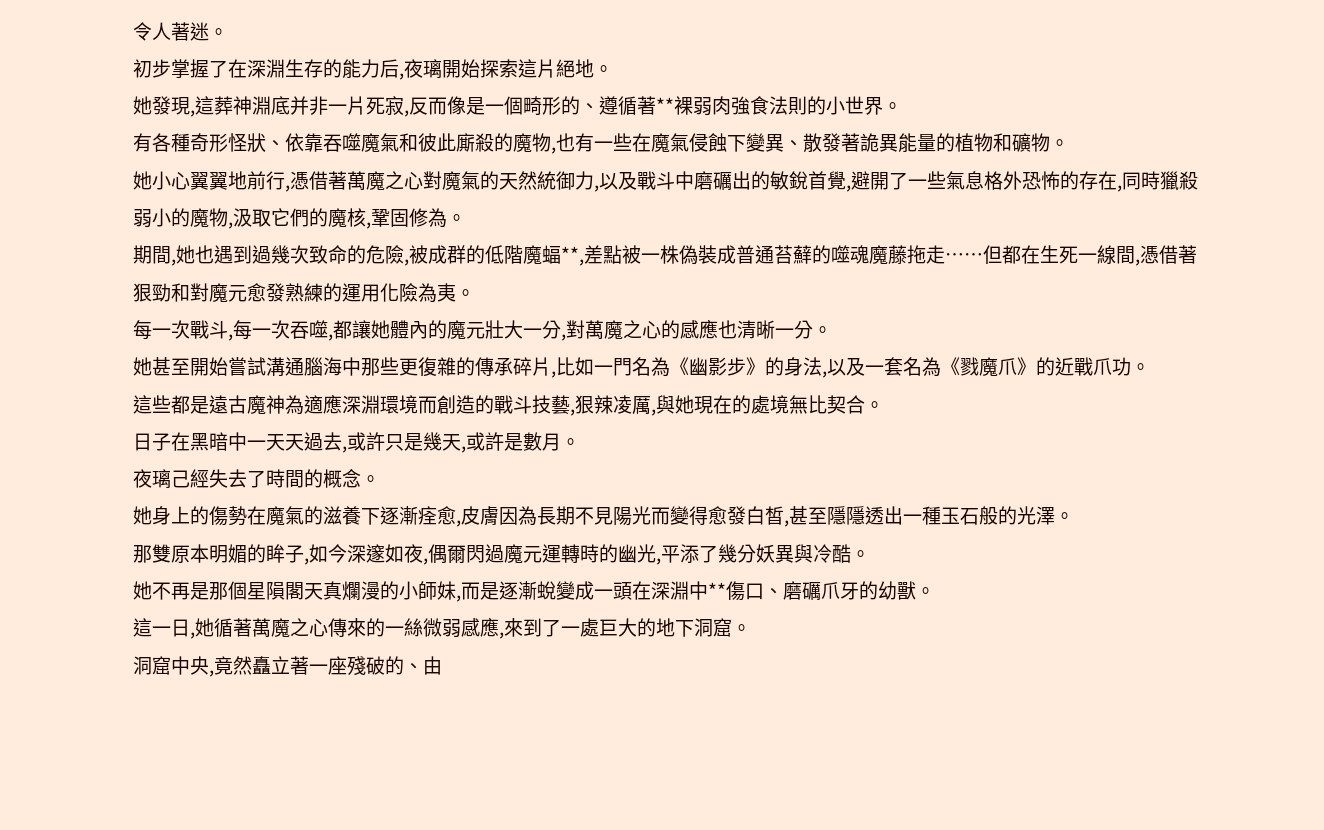令人著迷。
初步掌握了在深淵生存的能力后,夜璃開始探索這片絕地。
她發現,這葬神淵底并非一片死寂,反而像是一個畸形的、遵循著**裸弱肉強食法則的小世界。
有各種奇形怪狀、依靠吞噬魔氣和彼此廝殺的魔物,也有一些在魔氣侵蝕下變異、散發著詭異能量的植物和礦物。
她小心翼翼地前行,憑借著萬魔之心對魔氣的天然統御力,以及戰斗中磨礪出的敏銳首覺,避開了一些氣息格外恐怖的存在,同時獵殺弱小的魔物,汲取它們的魔核,鞏固修為。
期間,她也遇到過幾次致命的危險,被成群的低階魔蝠**,差點被一株偽裝成普通苔蘚的噬魂魔藤拖走……但都在生死一線間,憑借著狠勁和對魔元愈發熟練的運用化險為夷。
每一次戰斗,每一次吞噬,都讓她體內的魔元壯大一分,對萬魔之心的感應也清晰一分。
她甚至開始嘗試溝通腦海中那些更復雜的傳承碎片,比如一門名為《幽影步》的身法,以及一套名為《戮魔爪》的近戰爪功。
這些都是遠古魔神為適應深淵環境而創造的戰斗技藝,狠辣凌厲,與她現在的處境無比契合。
日子在黑暗中一天天過去,或許只是幾天,或許是數月。
夜璃己經失去了時間的概念。
她身上的傷勢在魔氣的滋養下逐漸痊愈,皮膚因為長期不見陽光而變得愈發白皙,甚至隱隱透出一種玉石般的光澤。
那雙原本明媚的眸子,如今深邃如夜,偶爾閃過魔元運轉時的幽光,平添了幾分妖異與冷酷。
她不再是那個星隕閣天真爛漫的小師妹,而是逐漸蛻變成一頭在深淵中**傷口、磨礪爪牙的幼獸。
這一日,她循著萬魔之心傳來的一絲微弱感應,來到了一處巨大的地下洞窟。
洞窟中央,竟然矗立著一座殘破的、由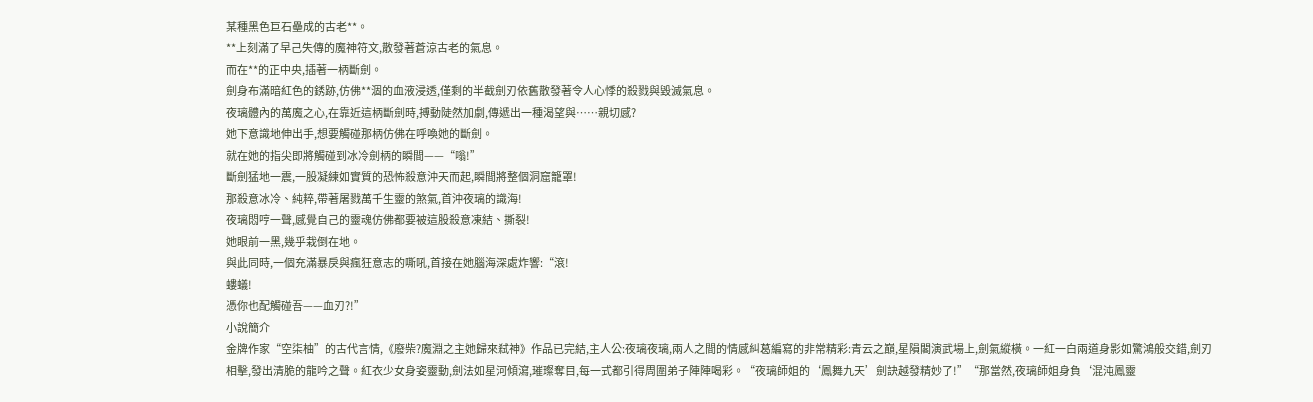某種黑色巨石壘成的古老**。
**上刻滿了早己失傳的魔神符文,散發著蒼涼古老的氣息。
而在**的正中央,插著一柄斷劍。
劍身布滿暗紅色的銹跡,仿佛**涸的血液浸透,僅剩的半截劍刃依舊散發著令人心悸的殺戮與毀滅氣息。
夜璃體內的萬魔之心,在靠近這柄斷劍時,搏動陡然加劇,傳遞出一種渴望與……親切感?
她下意識地伸出手,想要觸碰那柄仿佛在呼喚她的斷劍。
就在她的指尖即將觸碰到冰冷劍柄的瞬間——“嗡!”
斷劍猛地一震,一股凝練如實質的恐怖殺意沖天而起,瞬間將整個洞窟籠罩!
那殺意冰冷、純粹,帶著屠戮萬千生靈的煞氣,首沖夜璃的識海!
夜璃悶哼一聲,感覺自己的靈魂仿佛都要被這股殺意凍結、撕裂!
她眼前一黑,幾乎栽倒在地。
與此同時,一個充滿暴戾與瘋狂意志的嘶吼,首接在她腦海深處炸響:“滾!
螻蟻!
憑你也配觸碰吾——血刃?!”
小說簡介
金牌作家“空柒柚”的古代言情,《廢柴?魔淵之主她歸來弒神》作品已完結,主人公:夜璃夜璃,兩人之間的情感糾葛編寫的非常精彩:青云之巔,星隕閣演武場上,劍氣縱橫。一紅一白兩道身影如驚鴻般交錯,劍刃相擊,發出清脆的龍吟之聲。紅衣少女身姿靈動,劍法如星河傾瀉,璀璨奪目,每一式都引得周圍弟子陣陣喝彩。“夜璃師姐的‘鳳舞九天’劍訣越發精妙了!”“那當然,夜璃師姐身負‘混沌鳳靈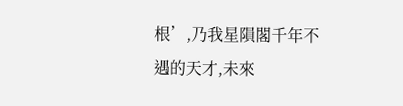根’,乃我星隕閣千年不遇的天才,未來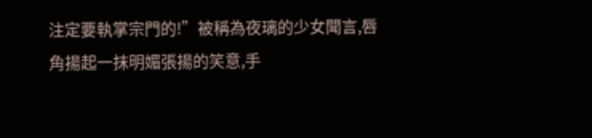注定要執掌宗門的!”被稱為夜璃的少女聞言,唇角揚起一抹明媚張揚的笑意,手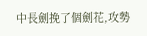中長劍挽了個劍花,攻勢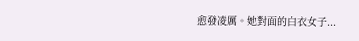愈發凌厲。她對面的白衣女子...